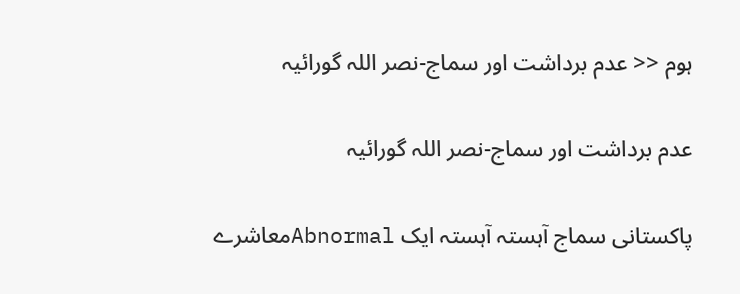ہوم << عدم برداشت اور سماج-نصر اللہ گورائیہ

عدم برداشت اور سماج-نصر اللہ گورائیہ

پاکستانی سماج آہستہ آہستہ ایک Abnormalمعاشرے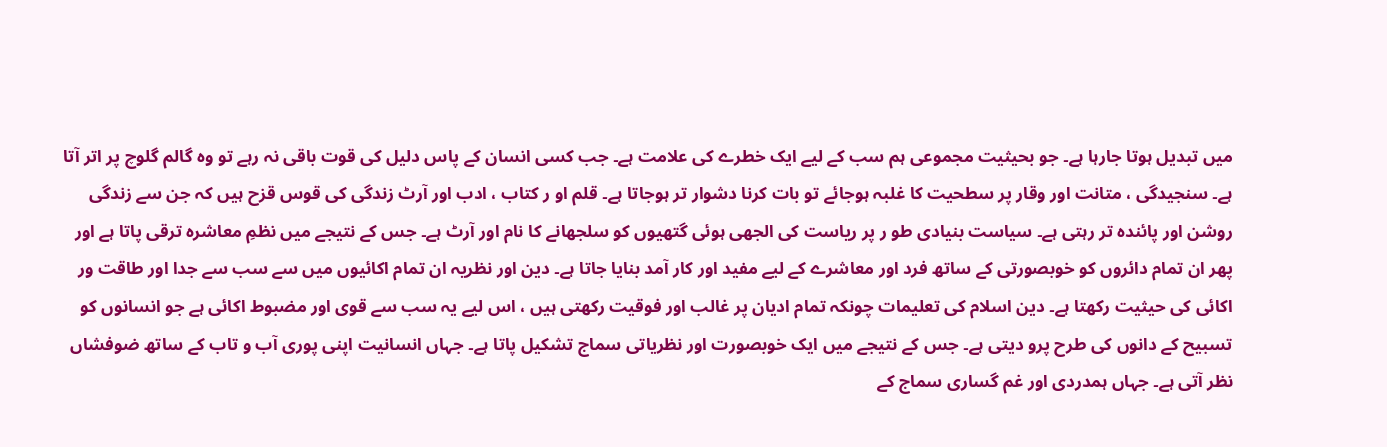میں تبدیل ہوتا جارہا ہے۔ جو بحیثیت مجموعی ہم سب کے لیے ایک خطرے کی علامت ہے۔ جب کسی انسان کے پاس دلیل کی قوت باقی نہ رہے تو وہ گالم گلوچ پر اتر آتا ہے۔ سنجیدگی ، متانت اور وقار پر سطحیت کا غلبہ ہوجائے تو بات کرنا دشوار تر ہوجاتا ہے۔ قلم او ر کتاب ، ادب اور آرٹ زندگی کی قوس قزح ہیں کہ جن سے زندگی روشن اور پائندہ تر رہتی ہے۔ سیاست بنیادی طو ر پر ریاست کی الجھی ہوئی گتھیوں کو سلجھانے کا نام اور آرٹ ہے۔ جس کے نتیجے میں نظمِ معاشرہ ترقی پاتا ہے اور پھر ان تمام دائروں کو خوبصورتی کے ساتھ فرد اور معاشرے کے لیے مفید اور کار آمد بنایا جاتا ہے۔ دین اور نظریہ ان تمام اکائیوں میں سے سب سے جدا اور طاقت ور اکائی کی حیثیت رکھتا ہے۔ دین اسلام کی تعلیمات چونکہ تمام ادیان پر غالب اور فوقیت رکھتی ہیں ، اس لیے یہ سب سے قوی اور مضبوط اکائی ہے جو انسانوں کو تسبیح کے دانوں کی طرح پرو دیتی ہے۔ جس کے نتیجے میں ایک خوبصورت اور نظریاتی سماج تشکیل پاتا ہے۔ جہاں انسانیت اپنی پوری آب و تاب کے ساتھ ضوفشاں نظر آتی ہے۔ جہاں ہمدردی اور غم گساری سماج کے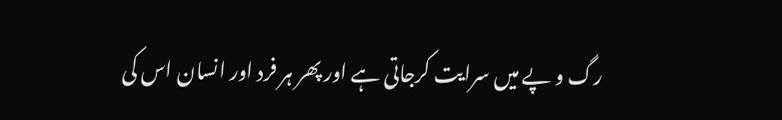رگ و پے میں سرایت کرجاتی ہے اور پھر ہر فرد اور انسان اس کی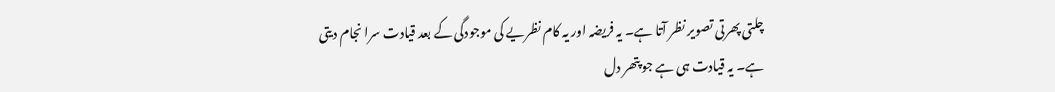چلتی پھرتی تصویر نظر آتا ہے۔ یہ فریضہ اور یہ کام نظریے کی موجودگی کے بعد قیادت سرا نجام دیتی ہے۔ یہ قیادت ہی ہے جو پتھر دل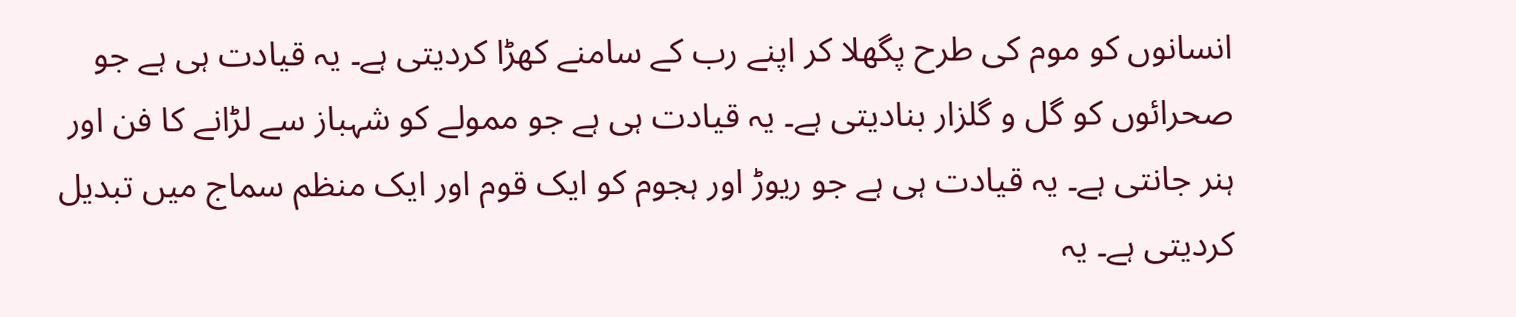انسانوں کو موم کی طرح پگھلا کر اپنے رب کے سامنے کھڑا کردیتی ہے۔ یہ قیادت ہی ہے جو صحرائوں کو گل و گلزار بنادیتی ہے۔ یہ قیادت ہی ہے جو ممولے کو شہباز سے لڑانے کا فن اور ہنر جانتی ہے۔ یہ قیادت ہی ہے جو ریوڑ اور ہجوم کو ایک قوم اور ایک منظم سماج میں تبدیل کردیتی ہے۔ یہ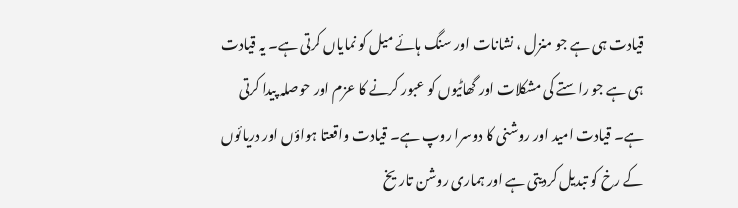قیادت ہی ہے جو منزل ، نشانات اور سنگ ہائے میل کو نمایاں کرتی ہے۔ یہ قیادت ہی ہے جو راستے کی مشکلات اور گھاٹیوں کو عبور کرنے کا عزم اور حوصلہ پیدا کرتی ہے۔ قیادت امید اور روشنی کا دوسرا روپ ہے۔ قیادت واقعتا ہواؤں اور دریائوں کے رخ کو تبدیل کردیتی ہے اور ہماری روشن تاریخ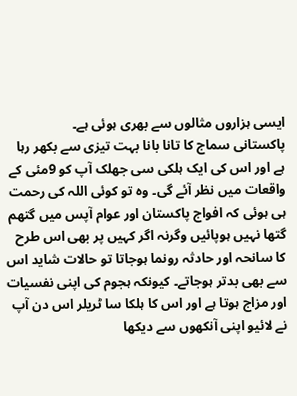ایسی ہزاروں مثالوں سے بھری ہوئی ہے۔
پاکستانی سماج کا تانا بانا بہت تیزی سے بکھر رہا ہے اور اس کی ایک ہلکی سی جھلک آپ کو 9مئی کے واقعات میں نظر آئے گی۔ وہ تو کوئی اللہ کی رحمت ہی ہوئی کہ افواج پاکستان اور عوام آپس میں گتھم گتھا نہیں ہوپائیں وگرنہ اگر کہیں پر بھی اس طرح کا سانحہ اور حادثہ رونما ہوجاتا تو حالات شاید اس سے بھی بدتر ہوجاتے۔ کیونکہ ہجوم کی اپنی نفسیات اور مزاج ہوتا ہے اور اس کا ہلکا سا ٹریلر اس دن آپ نے لائیو اپنی آنکھوں سے دیکھا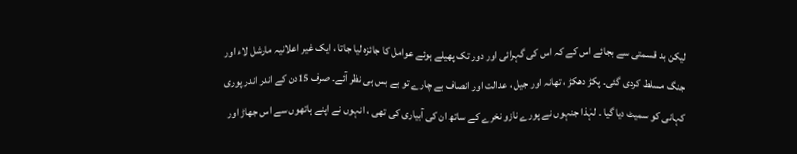لیکن بد قسمتی سے بجائے اس کے کہ اس کی گہرائی اور دور تک پھیلے ہوئے عوامل کا جائزہ لیا جاتا ، ایک غیر اعلانیہ مارشل لاء اور جنگ مسلط کردی گئی۔ پکڑ دھکڑ ، تھانہ اور جیل ، عدالت اور انصاف بے چارے تو بے بس ہی نظر آئے۔ صرف 15دن کے اندر اندر پوری کہانی کو سمیٹ دیا گیا ۔ لہٰذا جنہوں نے پورے نازو نخرے کے ساتھ ان کی آبیاری کی تھی ، انہوں نے اپنے ہاتھوں سے اس جھاڑ اور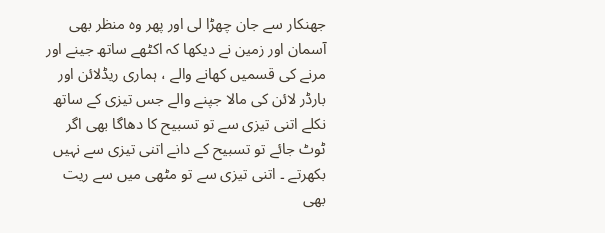جھنکار سے جان چھڑا لی اور پھر وہ منظر بھی آسمان اور زمین نے دیکھا کہ اکٹھے ساتھ جینے اور مرنے کی قسمیں کھانے والے ، ہماری ریڈلائن اور بارڈر لائن کی مالا جپنے والے جس تیزی کے ساتھ نکلے اتنی تیزی سے تو تسبیح کا دھاگا بھی اگر ٹوٹ جائے تو تسبیح کے دانے اتنی تیزی سے نہیں بکھرتے ۔ اتنی تیزی سے تو مٹھی میں سے ریت بھی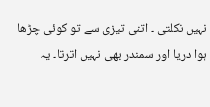نہیں نکلتی ۔ اتنی تیزی سے تو کوئی چڑھا ہوا دریا اور سمندر بھی نہیں اترتا۔ یہ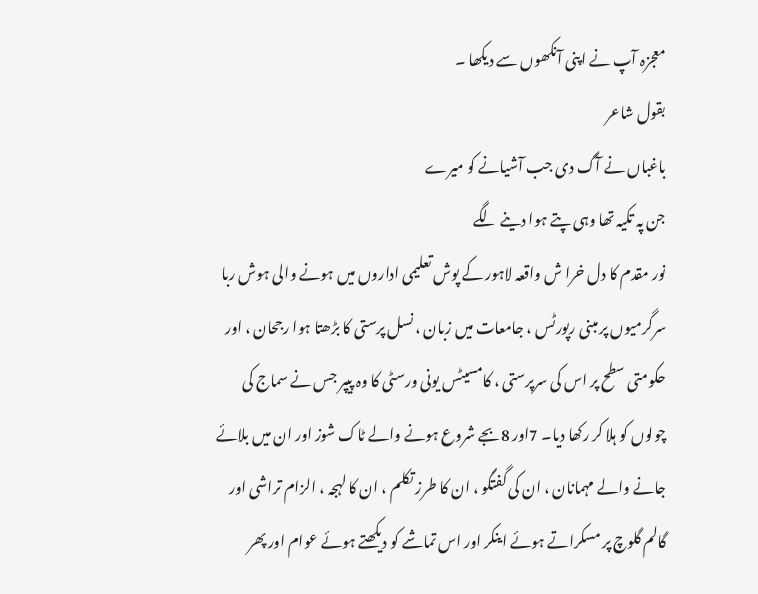معجزہ آپ نے اپنی آنکھوں سے دیکھا ۔
بقول شاعر
باغباں نے آگ دی جب آشیانے کو میرے
جن پہ تکیہ تھا وہی پتے ہوا دینے لگے
نور مقدم کا دل خرا ش واقعہ لاہور کے پوش تعلیمی اداروں میں ہونے والی ہوش ربا سرگرمیوں پر مبنی رپورٹس ، جامعات میں زبان ، نسل پرستی کا بڑھتا ہوا رجحان ، اور حکومتی سطح پر اس کی سرپرستی ، کامسیٹس یونی ورسٹی کا وہ پیپر جس نے سماج کی چولوں کو ہلا کر رکھا دیا۔ 7اور 8بجے شروع ہونے والے ٹاک شوز اور ان میں بلائے جانے والے مہمانان ، ان کی گفتگو ، ان کا طرز تکلم ، ان کا لہجہ ، الزام تراشی اور گالم گلوچ پر مسکراتے ہوئے اینکر اور اس تماشے کو دیکھتے ہوئے عوام اور پھر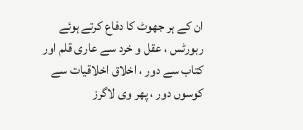ان کے ہر جھوٹ کا دفاع کرتے ہوئے ربورٹس ، عقل و خرد سے عاری قلم اور کتاب سے دور ، اخلاق اخلاقیات سے کوسوں دور ، پھر وی لاگرز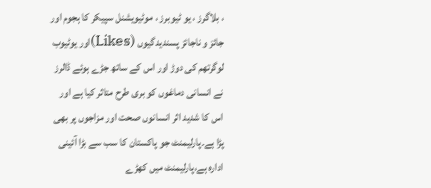، بلاگرز ، یو ٹیوبرز ، موٹیویشنل سپیکر کا ہجوم اور جائز و ناجائز پسندیدگیوں (Likes)اور یوٹیوب لوگرتھم کی دوڑ اور اس کے ساتھ جڑے ہوئے ڈالرز نے انسانی دماغوں کو بری طرح متاثر کیا ہے اور اس کا شدید اثر انسانوں صحت اور مزاجوں پر بھی پڑا ہے۔پارلیمنٹ جو پاکستان کا سب سے بڑا آئینی ادارہ ہے،پارلیمنٹ میں کھڑے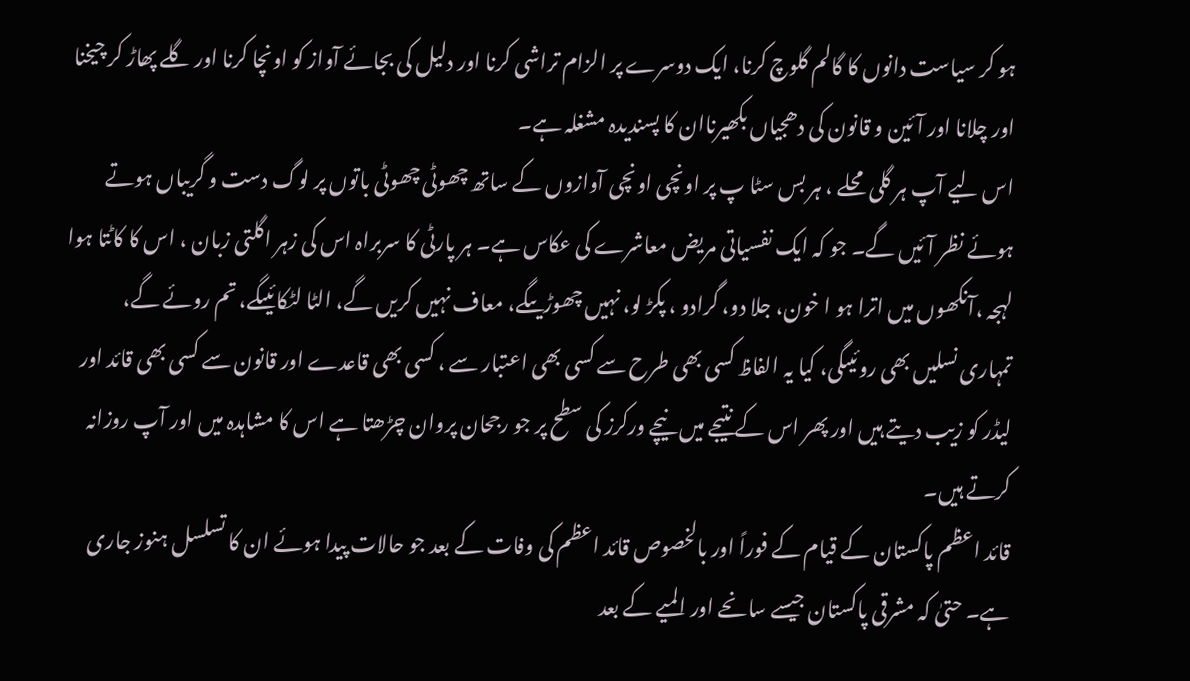ہو کر سیاست دانوں کا گالم گلوچ کرنا، ایک دوسرے پر الزام تراشی کرنا اور دلیل کی بجائے آواز کو اونچا کرنا اور گلے پھاڑ کر چیخنا اور چلانا اور آئین و قانون کی دھجیاں بکھیرناان کا پسندیدہ مشغلہ ہے۔
اس لیے آپ ہر گلی محلے ، ہر بس سٹا پ پر اونچی اونچی آوازوں کے ساتھ چھوٹی چھوٹی باتوں پر لوگ دست و گریباں ہوتے ہوئے نظر آئیں گے۔ جو کہ ایک نفسیاتی مریض معاشرے کی عکاس ہے۔ ہر پارٹی کا سربراہ اس کی زہر اگلتی زبان ، اس کا کاٹتا ہوا لہجہ ،آنکھوں میں اترا ہو ا خون، جلا دو، گرادو ، پکڑ لو، نہیں چھوڑیںگے، معاف نہیں کریں گے، الٹا لٹکائیںگے، تم روئے گے، تمہاری نسلیں بھی روئیںگی، کیا یہ الفاظ کسی بھی طرح سے کسی بھی اعتبار سے ، کسی بھی قاعدے اور قانون سے کسی بھی قائد اور لیڈر کو زیب دیتے ہیں اور پھر اس کے نتیجے میں نیچے ورکرز کی سطح پر جو رجحان پروان چڑھتا ہے اس کا مشاہدہ میں اور آپ روزانہ کرتے ہیں۔
قائد اعظم پاکستان کے قیام کے فوراً اور بالخصوص قائد اعظم کی وفات کے بعد جو حالات پیدا ہوئے ان کا تسلسل ہنوز جاری ہے۔ حتیٰ کہ مشرقی پاکستان جیسے سانحے اور المیے کے بعد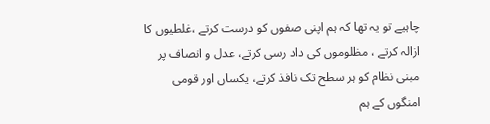چاہیے تو یہ تھا کہ ہم اپنی صفوں کو درست کرتے ،غلطیوں کا ازالہ کرتے ، مظلوموں کی داد رسی کرتے، عدل و انصاف پر مبنی نظام کو ہر سطح تک نافذ کرتے، یکساں اور قومی امنگوں کے ہم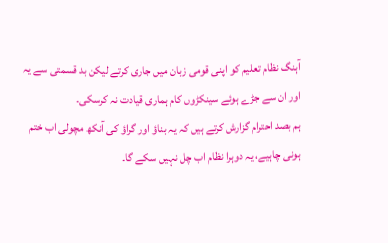آہنگ نظام تعلیم کو اپنی قومی زبان میں جاری کرتے لیکن بد قسمتی سے یہ اور ان سے جڑے ہوئے سینکڑوں کام ہماری قیادت نہ کرسکی۔
ہم بصد احترام گزارش کرتے ہیں کہ یہ بناؤ اور گراؤ کی آنکھ مچولی اب ختم ہونی چاہیے، یہ دوہرا نظام اب چل نہیں سکے گا۔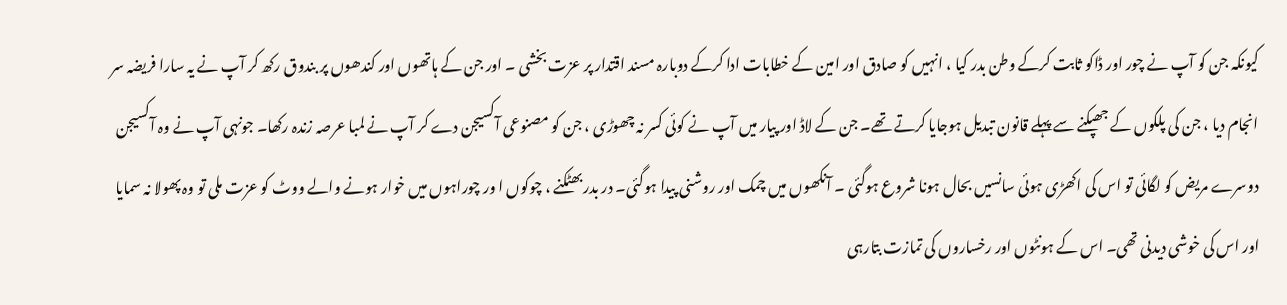کیونکہ جن کو آپ نے چور اور ڈاکو ثابت کرکے وطن بدر کیا ، انہیں کو صادق اور امین کے خطابات ادا کرکے دوبارہ مسند اقتدار پر عزت بخشی ۔ اور جن کے ہاتھوں اور کندھوں پر بندوق رکھ کر آپ نے یہ سارا فریضہ سر انجام دیا ، جن کی پلکوں کے جھپکنے سے پہلے قانون تبدیل ہوجایا کرتے تھے۔ جن کے لاڈ اور پیار میں آپ نے کوئی کسر نہ چھوڑی ، جن کو مصنوعی آکسیجن دے کر آپ نے لمبا عرصہ زندہ رکھا۔ جونہی آپ نے وہ آکسیجن دوسرے مریض کو لگائی تو اس کی اکھڑی ہوئی سانسیں بحال ہونا شروع ہوگئی ۔ آنکھوں میں چمک اور روشنی پیدا ہوگئی۔ در بدر بھٹکنے ، چوکوں ا ور چوراہوں میں خوار ہونے والے ووٹ کو عزت ملی تو وہ پھولا نہ سمایا اور اس کی خوشی دیدنی تھی۔ اس کے ہونٹوں اور رخساروں کی تمازت بتارہی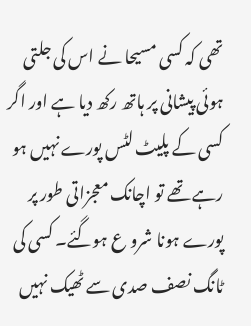تھی کہ کسی مسیحا نے اس کی جلتی ہوئی پیشانی پر ہاتھ رکھ دیا ہے اور اگر کسی کے پلیٹ لٹس پورے نہیں ہو رہے تھے تو اچانک معجزاتی طور پر پورے ہونا شرو ع ہوگئے۔ کسی کی ٹانگ نصف صدی سے ٹھیک نہیں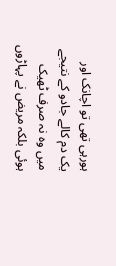ہورہی تھی تو اچانک اور یک دم کالے جادو کے نتیجے میں وہ نہ صرف ٹھیک ہوئی بلکہ مریض نے پہاڑوں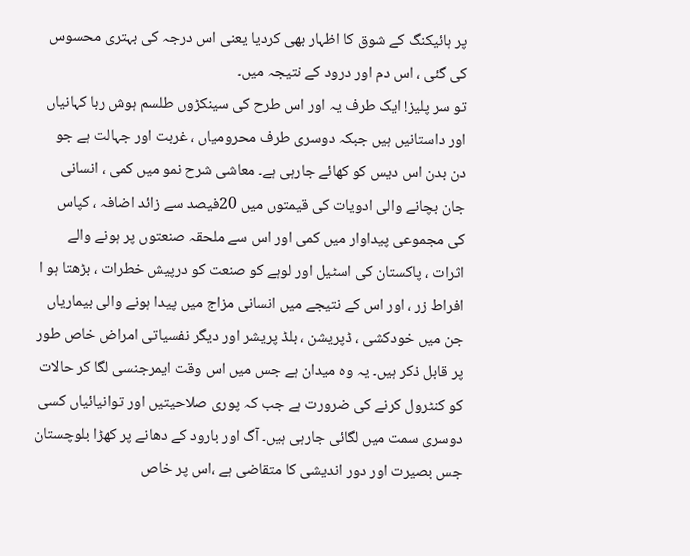پر ہائیکنگ کے شوق کا اظہار بھی کردیا یعنی اس درجہ کی بہتری محسوس کی گئی ، اس دم اور درود کے نتیجہ میں۔
تو سر پلیز! ایک طرف یہ اور اس طرح کی سینکڑوں طلسم ہوش ربا کہانیاں اور داستانیں ہیں جبکہ دوسری طرف محرومیاں ، غربت اور جہالت ہے جو دن بدن اس دیس کو کھائے جارہی ہے۔ معاشی شرح نمو میں کمی ، انسانی جان بچانے والی ادویات کی قیمتوں میں 20فیصد سے زائد اضافہ ، کپاس کی مجموعی پیداوار میں کمی اور اس سے ملحقہ صنعتوں پر ہونے والے اثرات ، پاکستان کی اسٹیل اور لوہے کو صنعت کو درپیش خطرات ، بڑھتا ہو ا افراط زر ، اور اس کے نتیجے میں انسانی مزاج میں پیدا ہونے والی بیماریاں جن میں خودکشی ، ڈپریشن ، بلڈ پریشر اور دیگر نفسیاتی امراض خاص طور پر قابل ذکر ہیں۔ یہ وہ میدان ہے جس میں اس وقت ایمرجنسی لگا کر حالات کو کنٹرول کرنے کی ضرورت ہے جب کہ پوری صلاحیتیں اور توانیائیاں کسی دوسری سمت میں لگائی جارہی ہیں۔ آگ اور بارود کے دھانے پر کھڑا بلوچستان جس بصیرت اور دور اندیشی کا متقاضی ہے ،اس پر خاص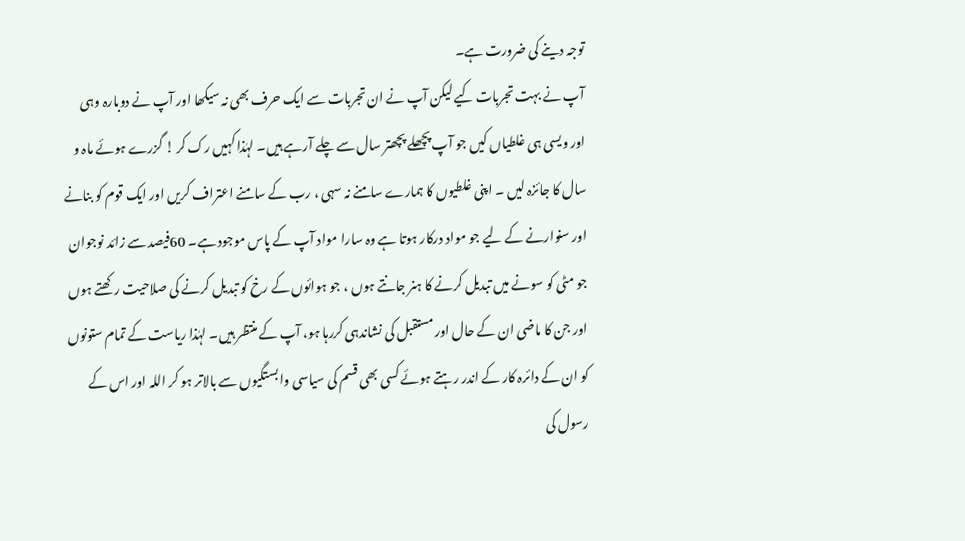توجہ دینے کی ضرورت ہے۔
آپ نے بہت تجربات کیے لیکن آپ نے ان تجربات سے ایک حرف بھی نہ سیکھا اور آپ نے دوبارہ وہی اور ویسی ہی غلطیاں کیں جو آپ پچھلے پچھتر سال سے چلے آرہے ہیں۔ لہٰذا کہیں رک کر ! گزرے ہوئے ماہ و سال کا جائزہ لیں ۔ اپنی غلطیوں کا ہمارے سامنے نہ سہی ، رب کے سامنے اعتراف کریں اور ایک قوم کو بنانے اور سنوارنے کے لیے جو مواد درکار ہوتا ہے وہ سارا مواد آپ کے پاس موجود ہے۔ 60فیصد سے زائد نوجوان جو مٹی کو سونے میں تبدیل کرنے کا ہنر جانتے ہوں ، جو ہوائوں کے رخ کو تبدیل کرنے کی صلاحیت رکھتے ہوں اور جن کا ماضی ان کے حال اور مستقبل کی نشاندہی کررہا ہو، آپ کے منتظر ہیں۔ لہٰذا ریاست کے تمام ستونوں کو ان کے دائرہ کار کے اندر رہتے ہوئے کسی بھی قسم کی سیاسی وابستگیوں سے بالاتر ہو کر اللہ اور اس کے رسول کی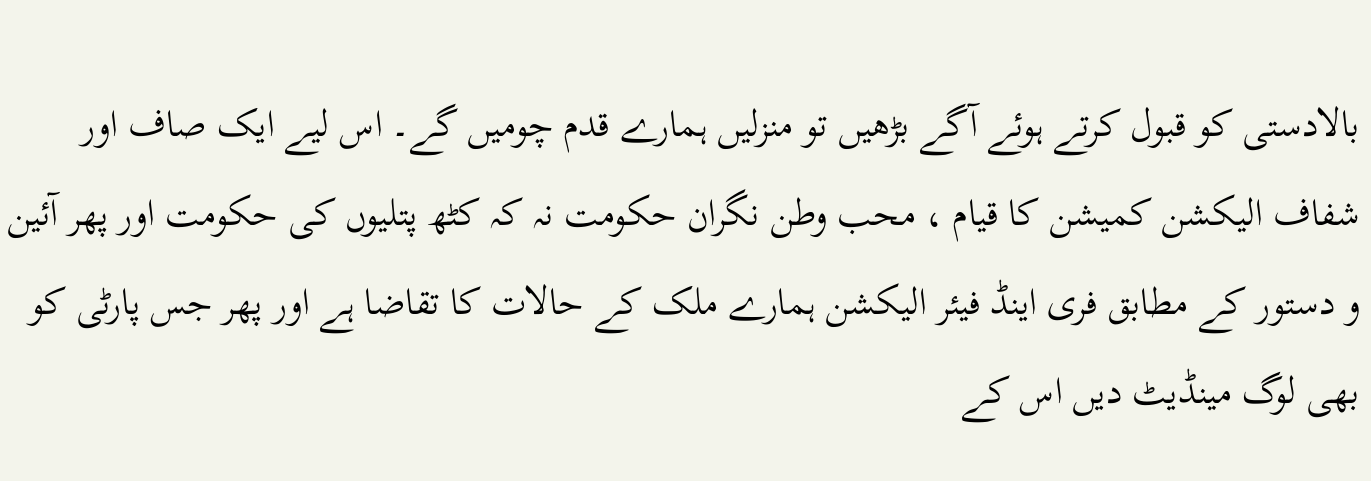بالادستی کو قبول کرتے ہوئے آگے بڑھیں تو منزلیں ہمارے قدم چومیں گے۔ اس لیے ایک صاف اور شفاف الیکشن کمیشن کا قیام ، محب وطن نگران حکومت نہ کہ کٹھ پتلیوں کی حکومت اور پھر آئین و دستور کے مطابق فری اینڈ فیئر الیکشن ہمارے ملک کے حالات کا تقاضا ہے اور پھر جس پارٹی کو بھی لوگ مینڈیٹ دیں اس کے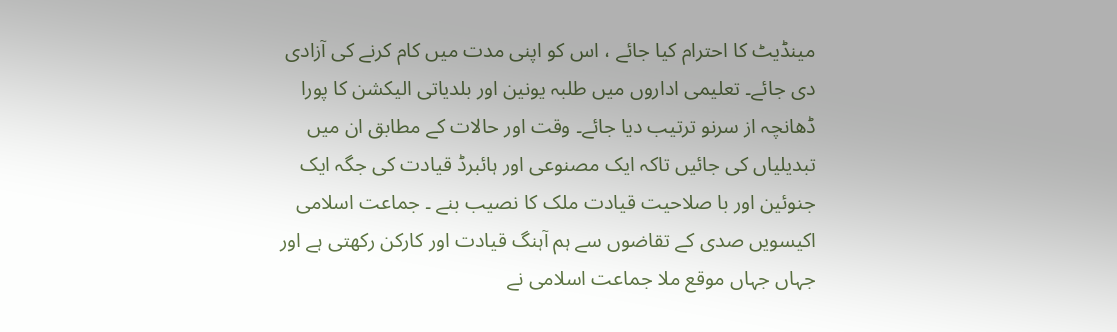مینڈیٹ کا احترام کیا جائے ، اس کو اپنی مدت میں کام کرنے کی آزادی دی جائے۔ تعلیمی اداروں میں طلبہ یونین اور بلدیاتی الیکشن کا پورا ڈھانچہ از سرنو ترتیب دیا جائے۔ وقت اور حالات کے مطابق ان میں تبدیلیاں کی جائیں تاکہ ایک مصنوعی اور ہائبرڈ قیادت کی جگہ ایک جنوئین اور با صلاحیت قیادت ملک کا نصیب بنے ۔ جماعت اسلامی اکیسویں صدی کے تقاضوں سے ہم آہنگ قیادت اور کارکن رکھتی ہے اور جہاں جہاں موقع ملا جماعت اسلامی نے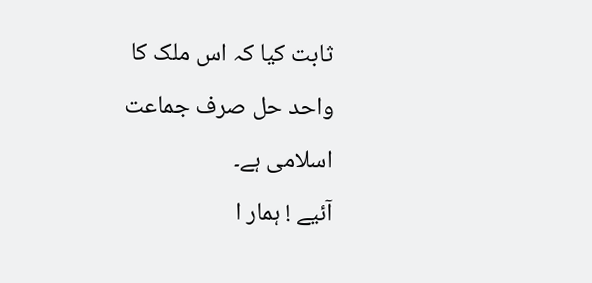ثابت کیا کہ اس ملک کا واحد حل صرف جماعت اسلامی ہے۔
آئیے ! ہمار ا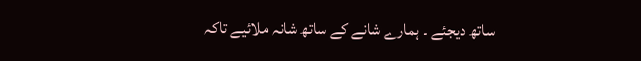ساتھ دیجئے ۔ ہمارے شانے کے ساتھ شانہ ملائیے تاکہ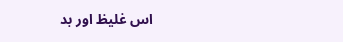اس غلیظ اور بد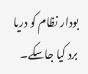بودار نظام کو دریا برد کیا جاسکے۔